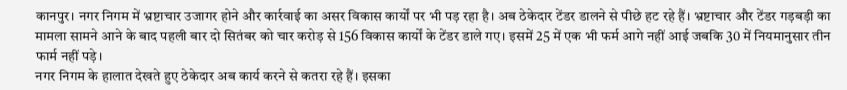कानपुर। नगर निगम में भ्रष्टाचार उजागर होने और कार्रवाई का असर विकास कार्यों पर भी पड़ रहा है। अब ठेकेदार टेंडर डालने से पीछे हट रहे हैं। भ्रष्टाचार और टेंडर गड़बड़ी का मामला सामने आने के बाद पहली बार दो सितंबर को चार करोड़ से 156 विकास कार्यों के टेंडर डाले गए। इसमें 25 में एक भी फर्म आगे नहीं आई जबकि 30 में नियमानुसार तीन फार्म नहीं पड़े।
नगर निगम के हालात देखते हुए ठेकेदार अब कार्य करने से कतरा रहे हैं। इसका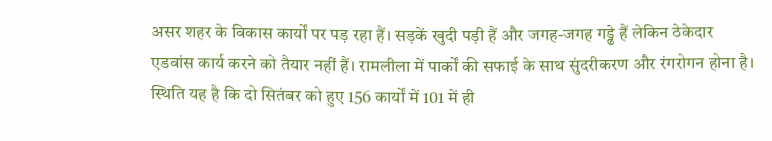असर शहर के विकास कार्यों पर पड़ रहा हैं। सड़कें खुदी पड़ी हैं और जगह-जगह गड्ढे हैं लेकिन ठेकेदार एडवांस कार्य करने को तैयार नहीं हैं। रामलीला में पार्कों की सफाई के साथ सुंदरीकरण और रंगरोगन होना है। स्थिति यह है कि दो सितंबर को हुए 156 कार्यों में 101 में ही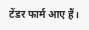टेंडर फार्म आए हैं।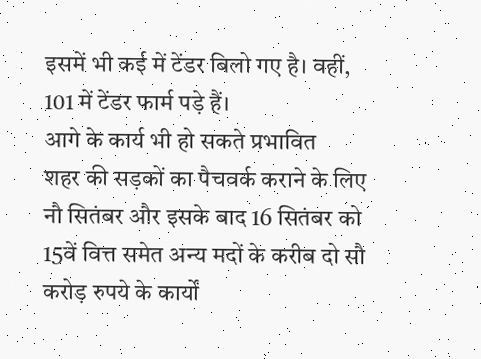इसमें भी कई में टेंडर बिलो गए है। वहीं, 101 में टेंडर फार्म पड़े हैं।
आगे के कार्य भी हो सकते प्रभावित
शहर की सड़कों का पैचवर्क कराने के लिए नौ सितंबर और इसके बाद 16 सितंबर को 15वें वित्त समेत अन्य मदों के करीब दो सौ करोड़ रुपये के कार्यों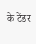के टेंडर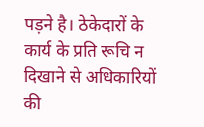पड़ने है। ठेकेदारों के कार्य के प्रति रूचि न दिखाने से अधिकारियों की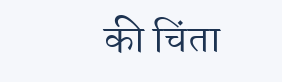की चिंता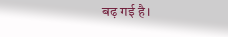बढ़ गई है।